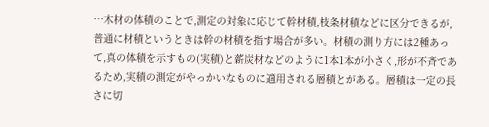…木材の体積のことで,測定の対象に応じて幹材積,枝条材積などに区分できるが,普通に材積というときは幹の材積を指す場合が多い。材積の測り方には2種あって,真の体積を示すもの(実積)と薪炭材などのように1本1本が小さく,形が不斉であるため,実積の測定がやっかいなものに適用される層積とがある。層積は一定の長さに切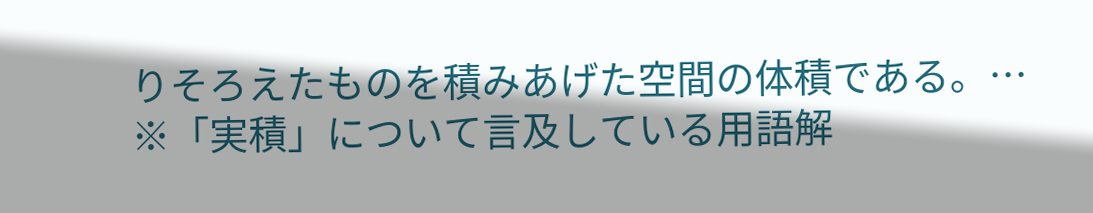りそろえたものを積みあげた空間の体積である。…
※「実積」について言及している用語解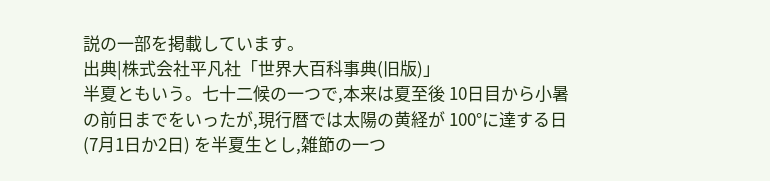説の一部を掲載しています。
出典|株式会社平凡社「世界大百科事典(旧版)」
半夏ともいう。七十二候の一つで,本来は夏至後 10日目から小暑の前日までをいったが,現行暦では太陽の黄経が 100°に達する日 (7月1日か2日) を半夏生とし,雑節の一つ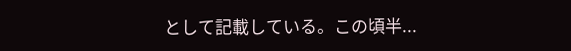として記載している。この頃半...